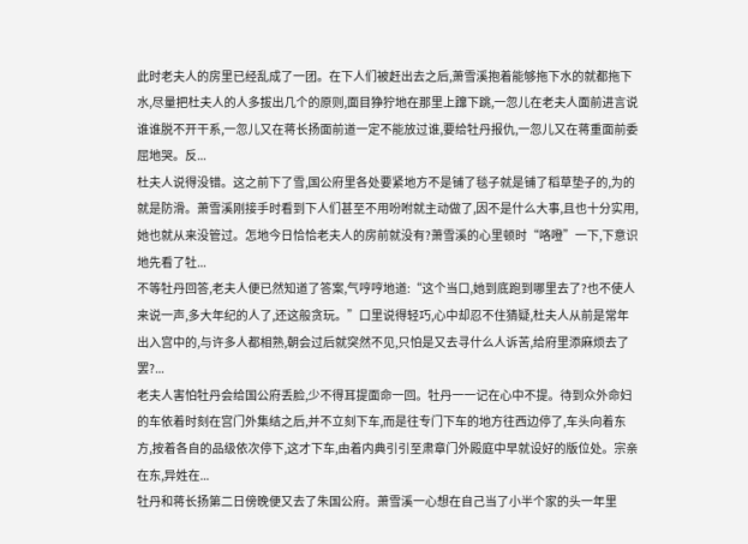此时老夫人的房里已经乱成了一团。在下人们被赶出去之后,萧雪溪抱着能够拖下水的就都拖下水,尽量把杜夫人的人多拔出几个的原则,面目狰狞地在那里上蹿下跳,一忽儿在老夫人面前进言说谁谁脱不开干系,一忽儿又在蒋长扬面前道一定不能放过谁,要给牡丹报仇,一忽儿又在蒋重面前委屈地哭。反...
杜夫人说得没错。这之前下了雪,国公府里各处要紧地方不是铺了毯子就是铺了稻草垫子的,为的就是防滑。萧雪溪刚接手时看到下人们甚至不用吩咐就主动做了,因不是什么大事,且也十分实用,她也就从来没管过。怎地今日恰恰老夫人的房前就没有?萧雪溪的心里顿时“咯噔”一下,下意识地先看了牡...
不等牡丹回答,老夫人便已然知道了答案,气哼哼地道:“这个当口,她到底跑到哪里去了?也不使人来说一声,多大年纪的人了,还这般贪玩。”口里说得轻巧,心中却忍不住猜疑,杜夫人从前是常年出入宫中的,与许多人都相熟,朝会过后就突然不见,只怕是又去寻什么人诉苦,给府里添麻烦去了罢?...
老夫人害怕牡丹会给国公府丢脸,少不得耳提面命一回。牡丹一一记在心中不提。待到众外命妇的车依着时刻在宫门外集结之后,并不立刻下车,而是往专门下车的地方往西边停了,车头向着东方,按着各自的品级依次停下,这才下车,由着内典引引至肃章门外殿庭中早就设好的版位处。宗亲在东,异姓在...
牡丹和蒋长扬第二日傍晚便又去了朱国公府。萧雪溪一心想在自己当了小半个家的头一年里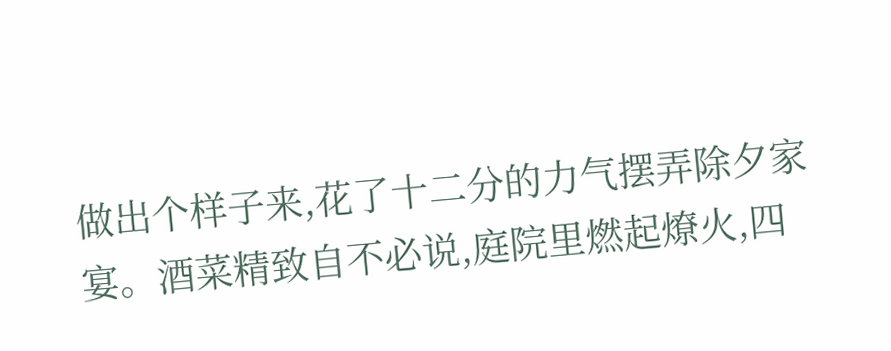做出个样子来,花了十二分的力气摆弄除夕家宴。酒菜精致自不必说,庭院里燃起燎火,四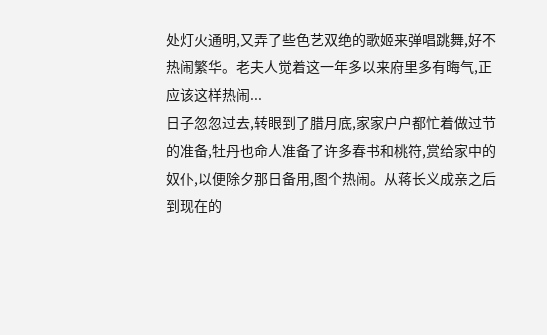处灯火通明,又弄了些色艺双绝的歌姬来弹唱跳舞,好不热闹繁华。老夫人觉着这一年多以来府里多有晦气,正应该这样热闹...
日子忽忽过去,转眼到了腊月底,家家户户都忙着做过节的准备,牡丹也命人准备了许多春书和桃符,赏给家中的奴仆,以便除夕那日备用,图个热闹。从蒋长义成亲之后到现在的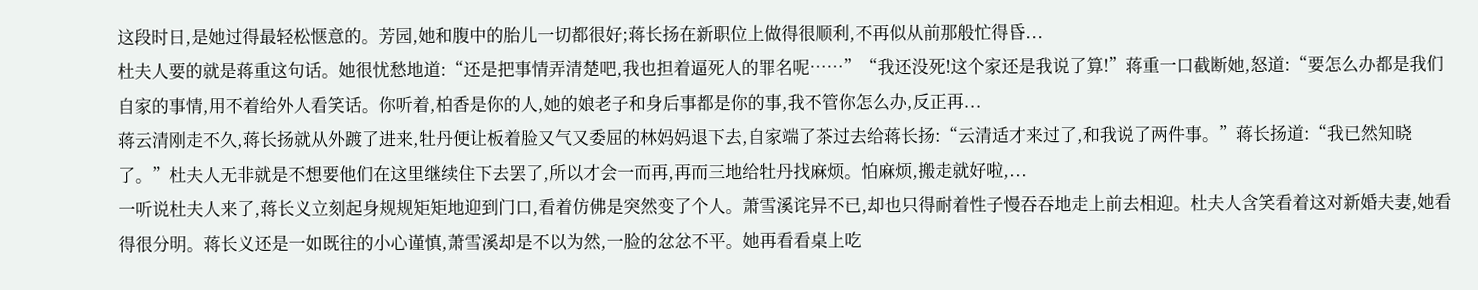这段时日,是她过得最轻松惬意的。芳园,她和腹中的胎儿一切都很好;蒋长扬在新职位上做得很顺利,不再似从前那般忙得昏...
杜夫人要的就是蒋重这句话。她很忧愁地道:“还是把事情弄清楚吧,我也担着逼死人的罪名呢……”“我还没死!这个家还是我说了算!”蒋重一口截断她,怒道:“要怎么办都是我们自家的事情,用不着给外人看笑话。你听着,柏香是你的人,她的娘老子和身后事都是你的事,我不管你怎么办,反正再...
蒋云清刚走不久,蒋长扬就从外踱了进来,牡丹便让板着脸又气又委屈的林妈妈退下去,自家端了茶过去给蒋长扬:“云清适才来过了,和我说了两件事。”蒋长扬道:“我已然知晓了。”杜夫人无非就是不想要他们在这里继续住下去罢了,所以才会一而再,再而三地给牡丹找麻烦。怕麻烦,搬走就好啦,...
一听说杜夫人来了,蒋长义立刻起身规规矩矩地迎到门口,看着仿佛是突然变了个人。萧雪溪诧异不已,却也只得耐着性子慢吞吞地走上前去相迎。杜夫人含笑看着这对新婚夫妻,她看得很分明。蒋长义还是一如既往的小心谨慎,萧雪溪却是不以为然,一脸的忿忿不平。她再看看桌上吃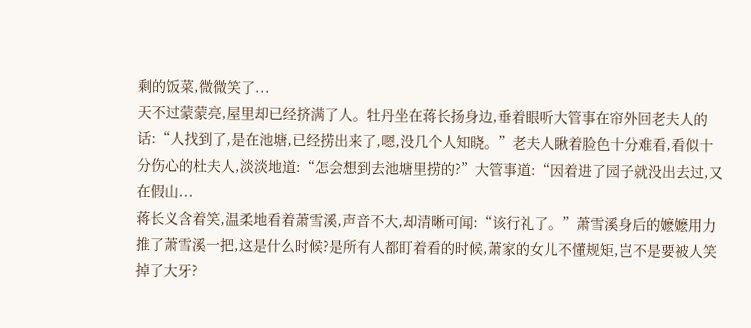剩的饭菜,微微笑了...
天不过蒙蒙亮,屋里却已经挤满了人。牡丹坐在蒋长扬身边,垂着眼听大管事在帘外回老夫人的话:“人找到了,是在池塘,已经捞出来了,嗯,没几个人知晓。”老夫人瞅着脸色十分难看,看似十分伤心的杜夫人,淡淡地道:“怎会想到去池塘里捞的?”大管事道:“因着进了园子就没出去过,又在假山...
蒋长义含着笑,温柔地看着萧雪溪,声音不大,却清晰可闻:“该行礼了。”萧雪溪身后的嬷嬷用力推了萧雪溪一把,这是什么时候?是所有人都盯着看的时候,萧家的女儿不懂规矩,岂不是要被人笑掉了大牙?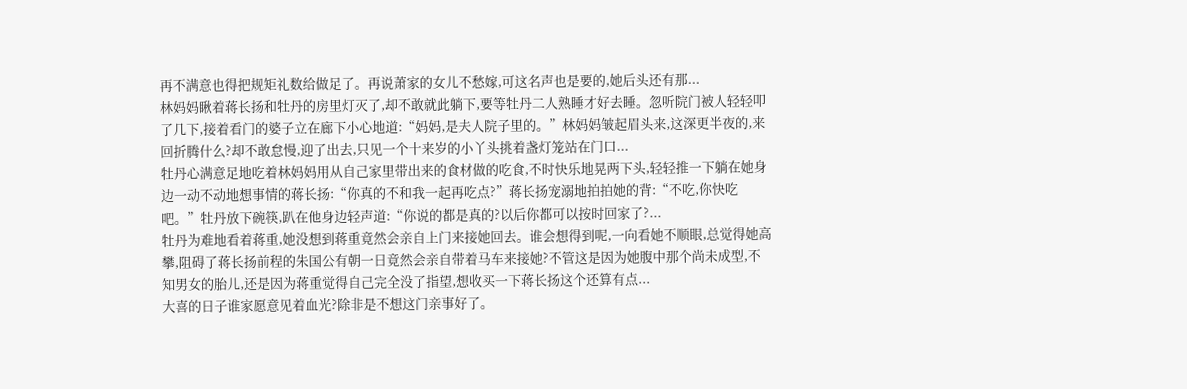再不满意也得把规矩礼数给做足了。再说萧家的女儿不愁嫁,可这名声也是要的,她后头还有那...
林妈妈瞅着蒋长扬和牡丹的房里灯灭了,却不敢就此躺下,要等牡丹二人熟睡才好去睡。忽听院门被人轻轻叩了几下,接着看门的婆子立在廊下小心地道:“妈妈,是夫人院子里的。”林妈妈皱起眉头来,这深更半夜的,来回折腾什么?却不敢怠慢,迎了出去,只见一个十来岁的小丫头挑着盏灯笼站在门口...
牡丹心满意足地吃着林妈妈用从自己家里带出来的食材做的吃食,不时快乐地晃两下头,轻轻推一下躺在她身边一动不动地想事情的蒋长扬:“你真的不和我一起再吃点?”蒋长扬宠溺地拍拍她的背:“不吃,你快吃吧。”牡丹放下碗筷,趴在他身边轻声道:“你说的都是真的?以后你都可以按时回家了?...
牡丹为难地看着蒋重,她没想到蒋重竟然会亲自上门来接她回去。谁会想得到呢,一向看她不顺眼,总觉得她高攀,阻碍了蒋长扬前程的朱国公有朝一日竟然会亲自带着马车来接她?不管这是因为她腹中那个尚未成型,不知男女的胎儿,还是因为蒋重觉得自己完全没了指望,想收买一下蒋长扬这个还算有点...
大喜的日子谁家愿意见着血光?除非是不想这门亲事好了。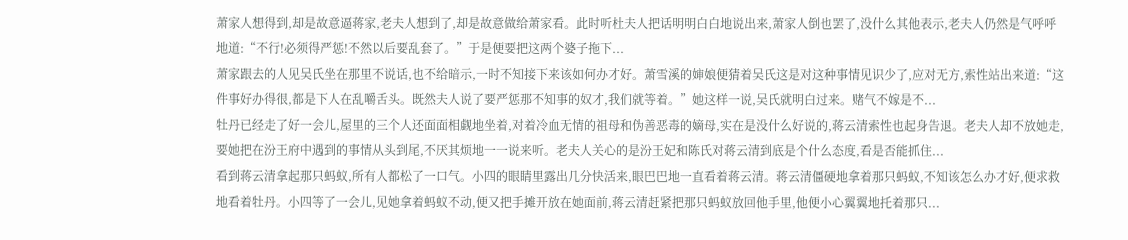萧家人想得到,却是故意逼蒋家,老夫人想到了,却是故意做给萧家看。此时听杜夫人把话明明白白地说出来,萧家人倒也罢了,没什么其他表示,老夫人仍然是气呼呼地道:“不行!必须得严惩!不然以后要乱套了。”于是便要把这两个婆子拖下...
萧家跟去的人见吴氏坐在那里不说话,也不给暗示,一时不知接下来该如何办才好。萧雪溪的婶娘便猜着吴氏这是对这种事情见识少了,应对无方,索性站出来道:“这件事好办得很,都是下人在乱嚼舌头。既然夫人说了要严惩那不知事的奴才,我们就等着。”她这样一说,吴氏就明白过来。赌气不嫁是不...
牡丹已经走了好一会儿,屋里的三个人还面面相觑地坐着,对着冷血无情的祖母和伪善恶毒的嫡母,实在是没什么好说的,蒋云清索性也起身告退。老夫人却不放她走,要她把在汾王府中遇到的事情从头到尾,不厌其烦地一一说来听。老夫人关心的是汾王妃和陈氏对蒋云清到底是个什么态度,看是否能抓住...
看到蒋云清拿起那只蚂蚁,所有人都松了一口气。小四的眼睛里露出几分快活来,眼巴巴地一直看着蒋云清。蒋云清僵硬地拿着那只蚂蚁,不知该怎么办才好,便求救地看着牡丹。小四等了一会儿,见她拿着蚂蚁不动,便又把手摊开放在她面前,蒋云清赶紧把那只蚂蚁放回他手里,他便小心翼翼地托着那只...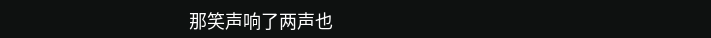那笑声响了两声也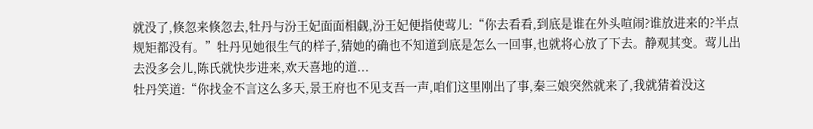就没了,倏忽来倏忽去,牡丹与汾王妃面面相觑,汾王妃便指使莺儿:“你去看看,到底是谁在外头喧闹?谁放进来的?半点规矩都没有。”牡丹见她很生气的样子,猜她的确也不知道到底是怎么一回事,也就将心放了下去。静观其变。莺儿出去没多会儿,陈氏就快步进来,欢天喜地的道...
牡丹笑道:“你找金不言这么多天,景王府也不见支吾一声,咱们这里刚出了事,秦三娘突然就来了,我就猜着没这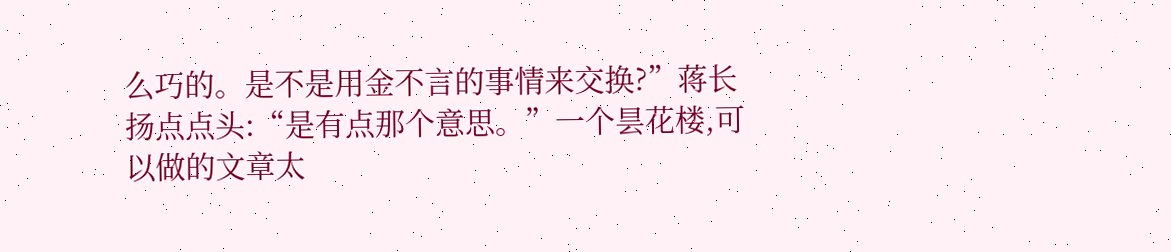么巧的。是不是用金不言的事情来交换?”蒋长扬点点头:“是有点那个意思。”一个昙花楼,可以做的文章太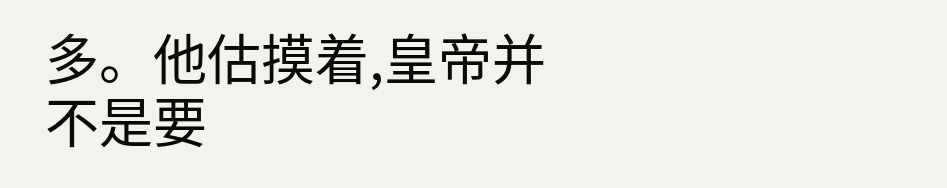多。他估摸着,皇帝并不是要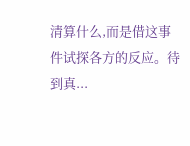清算什么,而是借这事件试探各方的反应。待到真...